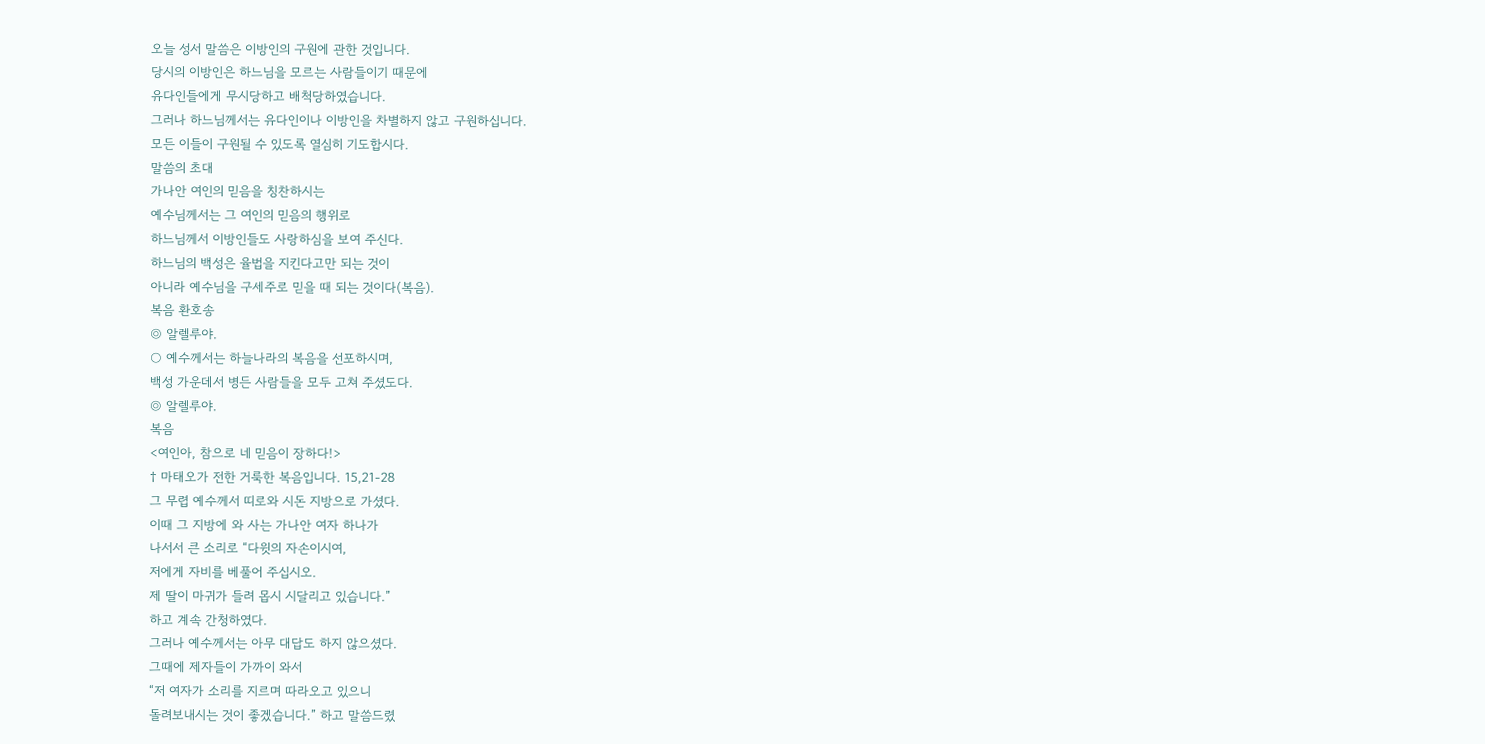오늘 성서 말씀은 이방인의 구원에 관한 것입니다.
당시의 이방인은 하느님을 모르는 사람들이기 때문에
유다인들에게 무시당하고 배척당하였습니다.
그러나 하느님께서는 유다인이나 이방인을 차별하지 않고 구원하십니다.
모든 이들이 구원될 수 있도록 열심히 기도합시다.
말씀의 초대
가나안 여인의 믿음을 칭찬하시는
예수님께서는 그 여인의 믿음의 행위로
하느님께서 이방인들도 사랑하심을 보여 주신다.
하느님의 백성은 율법을 지킨다고만 되는 것이
아니라 예수님을 구세주로 믿을 때 되는 것이다(복음).
복음 환호송
◎ 알렐루야.
○ 예수께서는 하늘나라의 복음을 선포하시며,
백성 가운데서 병든 사람들을 모두 고쳐 주셨도다.
◎ 알렐루야.
복음
<여인아, 참으로 네 믿음이 장하다!>
† 마태오가 전한 거룩한 복음입니다. 15,21-28
그 무렵 예수께서 띠로와 시돈 지방으로 가셨다.
이때 그 지방에 와 사는 가나안 여자 하나가
나서서 큰 소리로 “다윗의 자손이시여,
저에게 자비를 베풀어 주십시오.
제 딸이 마귀가 들려 몹시 시달리고 있습니다.”
하고 계속 간청하였다.
그러나 예수께서는 아무 대답도 하지 않으셨다.
그때에 제자들이 가까이 와서
“저 여자가 소리를 지르며 따라오고 있으니
돌려보내시는 것이 좋겠습니다.” 하고 말씀드렸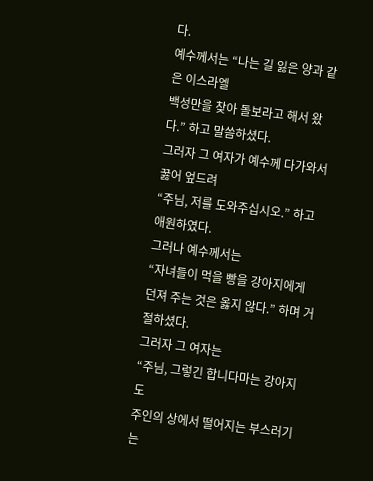다.
예수께서는 “나는 길 잃은 양과 같은 이스라엘
백성만을 찾아 돌보라고 해서 왔다.” 하고 말씀하셨다.
그러자 그 여자가 예수께 다가와서 꿇어 엎드려
“주님, 저를 도와주십시오.” 하고 애원하였다.
그러나 예수께서는
“자녀들이 먹을 빵을 강아지에게
던져 주는 것은 옳지 않다.” 하며 거절하셨다.
그러자 그 여자는
“주님, 그렇긴 합니다마는 강아지도
주인의 상에서 떨어지는 부스러기는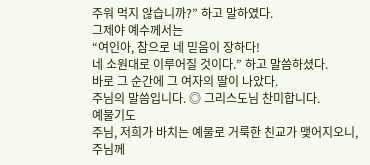주워 먹지 않습니까?” 하고 말하였다.
그제야 예수께서는
“여인아, 참으로 네 믿음이 장하다!
네 소원대로 이루어질 것이다.” 하고 말씀하셨다.
바로 그 순간에 그 여자의 딸이 나았다.
주님의 말씀입니다. ◎ 그리스도님 찬미합니다.
예물기도
주님, 저희가 바치는 예물로 거룩한 친교가 맺어지오니,
주님께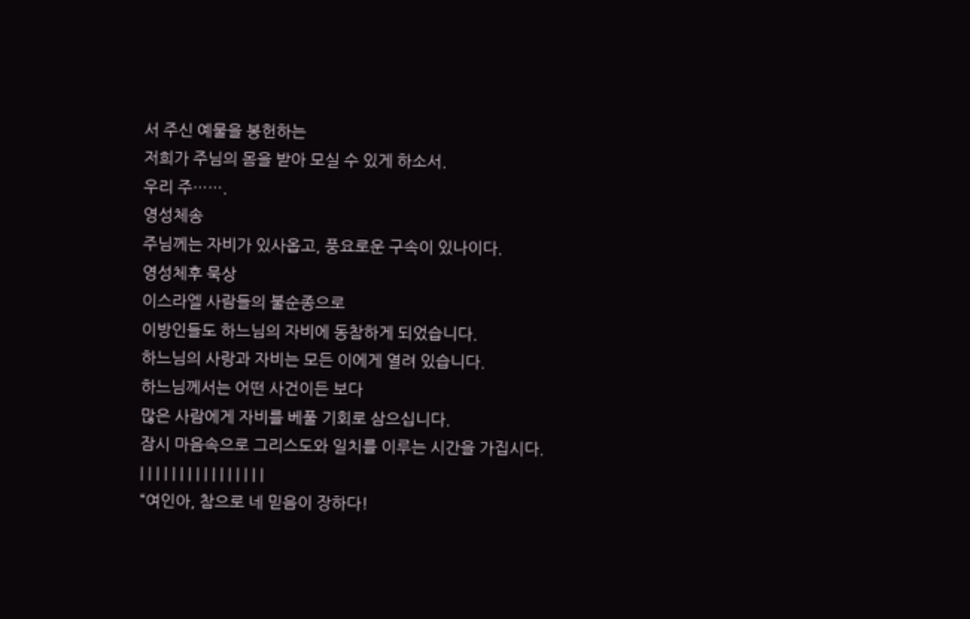서 주신 예물을 봉헌하는
저희가 주님의 몸을 받아 모실 수 있게 하소서.
우리 주…….
영성체송
주님께는 자비가 있사옵고, 풍요로운 구속이 있나이다.
영성체후 묵상
이스라엘 사람들의 불순종으로
이방인들도 하느님의 자비에 동참하게 되었습니다.
하느님의 사랑과 자비는 모든 이에게 열려 있습니다.
하느님께서는 어떤 사건이든 보다
많은 사람에게 자비를 베풀 기회로 삼으십니다.
잠시 마음속으로 그리스도와 일치를 이루는 시간을 가집시다.
| | | | | | | | | | | | | | | |
“여인아, 참으로 네 믿음이 장하다!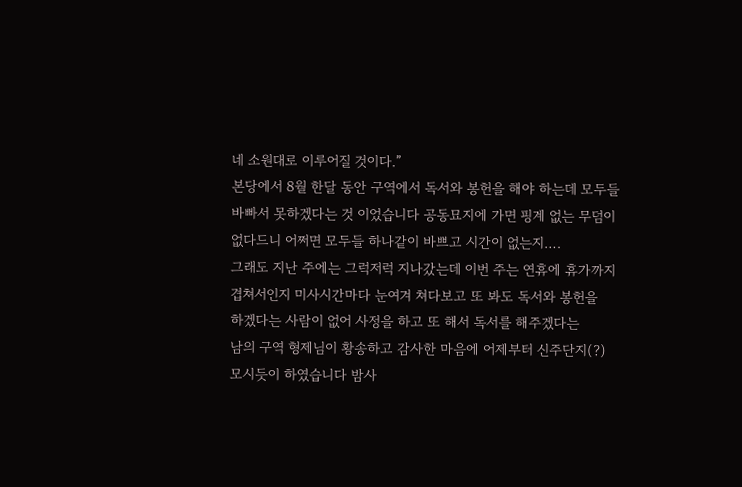네 소원대로 이루어질 것이다.”
본당에서 8월 한달 동안 구역에서 독서와 봉헌을 해야 하는데 모두들
바빠서 못하겠다는 것 이었습니다 공동묘지에 가면 핑계 없는 무덤이
없다드니 어쩌면 모두들 하나같이 바쁘고 시간이 없는지….
그래도 지난 주에는 그럭저럭 지나갔는데 이번 주는 연휴에 휴가까지
겹쳐서인지 미사시간마다 눈여겨 쳐다보고 또 봐도 독서와 봉헌을
하겠다는 사람이 없어 사정을 하고 또 해서 독서를 해주겠다는
남의 구역 형제님이 황송하고 감사한 마음에 어제부터 신주단지(?)
모시듯이 하였습니다 밤사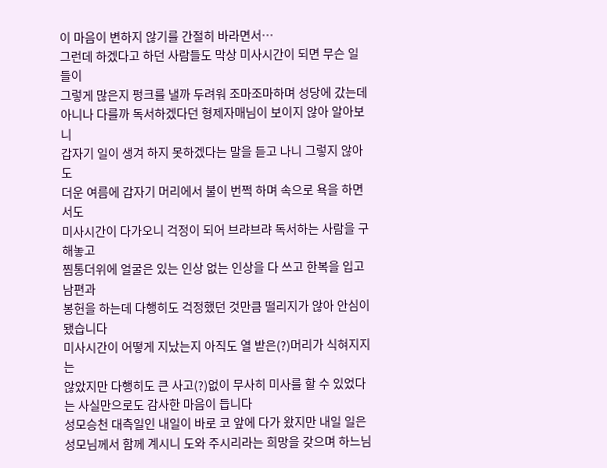이 마음이 변하지 않기를 간절히 바라면서…
그런데 하겠다고 하던 사람들도 막상 미사시간이 되면 무슨 일들이
그렇게 많은지 펑크를 낼까 두려워 조마조마하며 성당에 갔는데
아니나 다를까 독서하겠다던 형제자매님이 보이지 않아 알아보니
갑자기 일이 생겨 하지 못하겠다는 말을 듣고 나니 그렇지 않아도
더운 여름에 갑자기 머리에서 불이 번쩍 하며 속으로 욕을 하면서도
미사시간이 다가오니 걱정이 되어 브랴브랴 독서하는 사람을 구해놓고
찜통더위에 얼굴은 있는 인상 없는 인상을 다 쓰고 한복을 입고 남편과
봉헌을 하는데 다행히도 걱정했던 것만큼 떨리지가 않아 안심이 됐습니다
미사시간이 어떻게 지났는지 아직도 열 받은(?)머리가 식혀지지는
않았지만 다행히도 큰 사고(?)없이 무사히 미사를 할 수 있었다는 사실만으로도 감사한 마음이 듭니다
성모승천 대측일인 내일이 바로 코 앞에 다가 왔지만 내일 일은
성모님께서 함께 계시니 도와 주시리라는 희망을 갖으며 하느님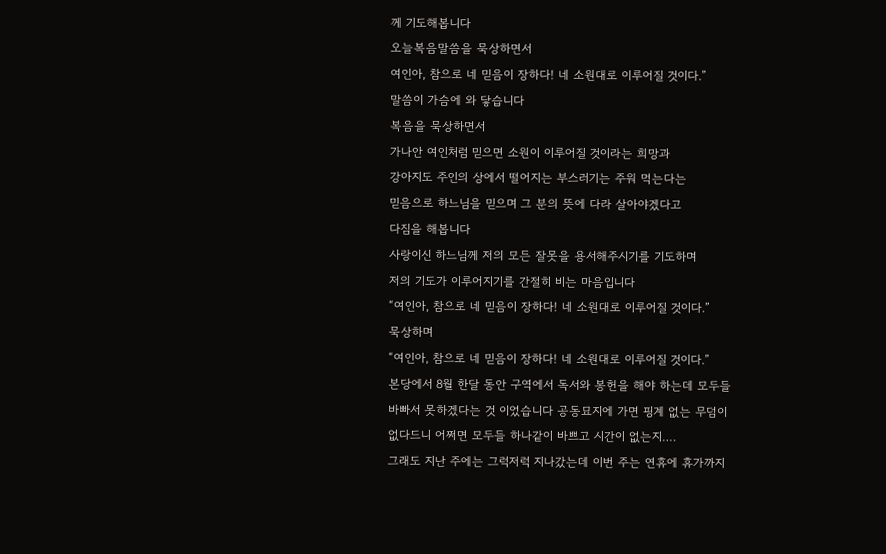께 기도해봅니다
오늘복음말씀을 묵상하면서
여인아, 참으로 네 믿음이 장하다! 네 소원대로 이루어질 것이다.”
말씀이 가슴에 와 닿습니다
복음을 묵상하면서
가나안 여인처럼 믿으면 소원이 이루어질 것이라는 희망과
강아지도 주인의 상에서 떨어지는 부스러기는 주워 먹는다는
믿음으로 하느님을 믿으며 그 분의 뜻에 다라 살아야겠다고
다짐을 해봅니다
사랑이신 하느님께 저의 모든 잘못을 용서해주시기를 기도하며
저의 기도가 이루어지기를 간절히 비는 마음입니다
“여인아, 참으로 네 믿음이 장하다! 네 소원대로 이루어질 것이다.”
묵상하며
“여인아, 참으로 네 믿음이 장하다! 네 소원대로 이루어질 것이다.”
본당에서 8월 한달 동안 구역에서 독서와 봉헌을 해야 하는데 모두들
바빠서 못하겠다는 것 이었습니다 공동묘지에 가면 핑계 없는 무덤이
없다드니 어쩌면 모두들 하나같이 바쁘고 시간이 없는지….
그래도 지난 주에는 그럭저럭 지나갔는데 이번 주는 연휴에 휴가까지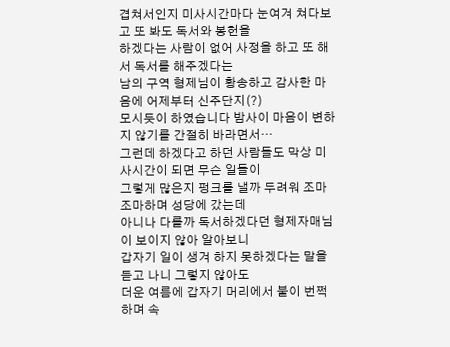겹쳐서인지 미사시간마다 눈여겨 쳐다보고 또 봐도 독서와 봉헌을
하겠다는 사람이 없어 사정을 하고 또 해서 독서를 해주겠다는
남의 구역 형제님이 황송하고 감사한 마음에 어제부터 신주단지(?)
모시듯이 하였습니다 밤사이 마음이 변하지 않기를 간절히 바라면서…
그런데 하겠다고 하던 사람들도 막상 미사시간이 되면 무슨 일들이
그렇게 많은지 펑크를 낼까 두려워 조마조마하며 성당에 갔는데
아니나 다를까 독서하겠다던 형제자매님이 보이지 않아 알아보니
갑자기 일이 생겨 하지 못하겠다는 말을 듣고 나니 그렇지 않아도
더운 여름에 갑자기 머리에서 불이 번쩍 하며 속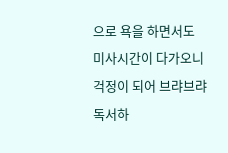으로 욕을 하면서도
미사시간이 다가오니 걱정이 되어 브랴브랴 독서하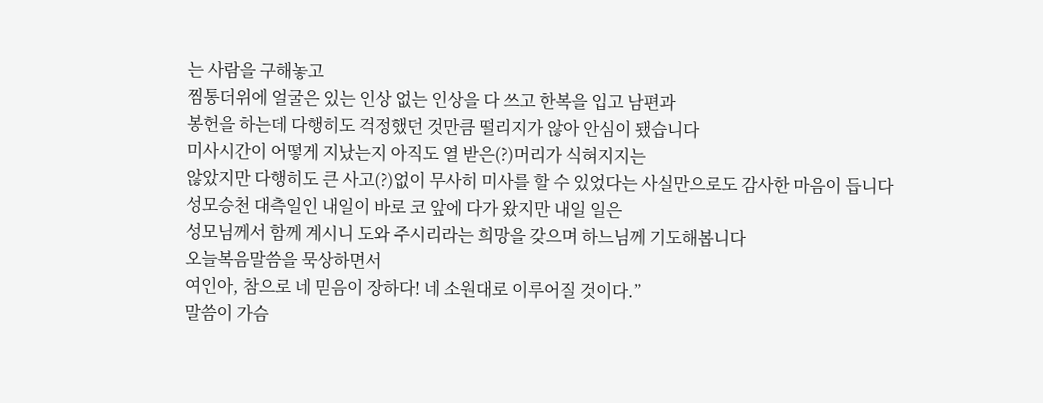는 사람을 구해놓고
찜통더위에 얼굴은 있는 인상 없는 인상을 다 쓰고 한복을 입고 남편과
봉헌을 하는데 다행히도 걱정했던 것만큼 떨리지가 않아 안심이 됐습니다
미사시간이 어떻게 지났는지 아직도 열 받은(?)머리가 식혀지지는
않았지만 다행히도 큰 사고(?)없이 무사히 미사를 할 수 있었다는 사실만으로도 감사한 마음이 듭니다
성모승천 대측일인 내일이 바로 코 앞에 다가 왔지만 내일 일은
성모님께서 함께 계시니 도와 주시리라는 희망을 갖으며 하느님께 기도해봅니다
오늘복음말씀을 묵상하면서
여인아, 참으로 네 믿음이 장하다! 네 소원대로 이루어질 것이다.”
말씀이 가슴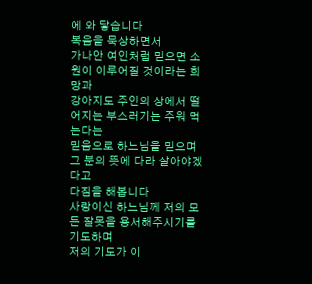에 와 닿습니다
복음을 묵상하면서
가나안 여인처럼 믿으면 소원이 이루어질 것이라는 희망과
강아지도 주인의 상에서 떨어지는 부스러기는 주워 먹는다는
믿음으로 하느님을 믿으며 그 분의 뜻에 다라 살아야겠다고
다짐을 해봅니다
사랑이신 하느님께 저의 모든 잘못을 용서해주시기를 기도하며
저의 기도가 이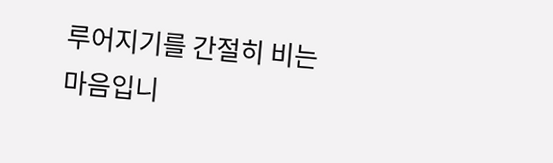루어지기를 간절히 비는 마음입니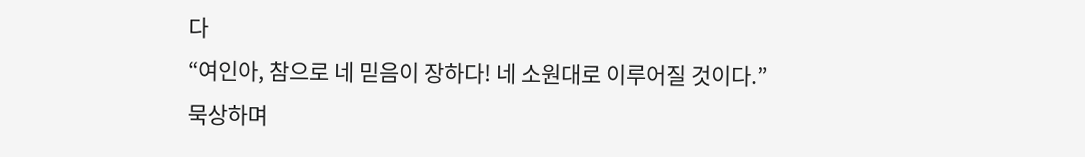다
“여인아, 참으로 네 믿음이 장하다! 네 소원대로 이루어질 것이다.”
묵상하며